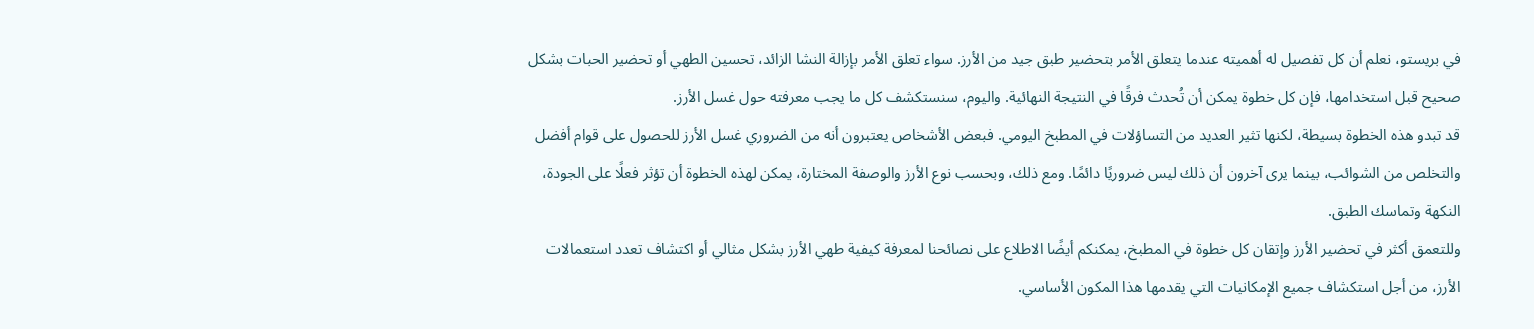في بريستو، نعلم أن كل تفصيل له أهميته عندما يتعلق الأمر بتحضير طبق جيد من الأرز. سواء تعلق الأمر بإزالة النشا الزائد، تحسين الطهي أو تحضير الحبات بشكل صحيح قبل استخدامها، فإن كل خطوة يمكن أن تُحدث فرقًا في النتيجة النهائية. واليوم، سنستكشف كل ما يجب معرفته حول غسل الأرز.
قد تبدو هذه الخطوة بسيطة، لكنها تثير العديد من التساؤلات في المطبخ اليومي. فبعض الأشخاص يعتبرون أنه من الضروري غسل الأرز للحصول على قوام أفضل والتخلص من الشوائب، بينما يرى آخرون أن ذلك ليس ضروريًا دائمًا. ومع ذلك، وبحسب نوع الأرز والوصفة المختارة، يمكن لهذه الخطوة أن تؤثر فعلًا على الجودة، النكهة وتماسك الطبق.
وللتعمق أكثر في تحضير الأرز وإتقان كل خطوة في المطبخ، يمكنكم أيضًا الاطلاع على نصائحنا لمعرفة كيفية طهي الأرز بشكل مثالي أو اكتشاف تعدد استعمالات الأرز، من أجل استكشاف جميع الإمكانيات التي يقدمها هذا المكون الأساسي.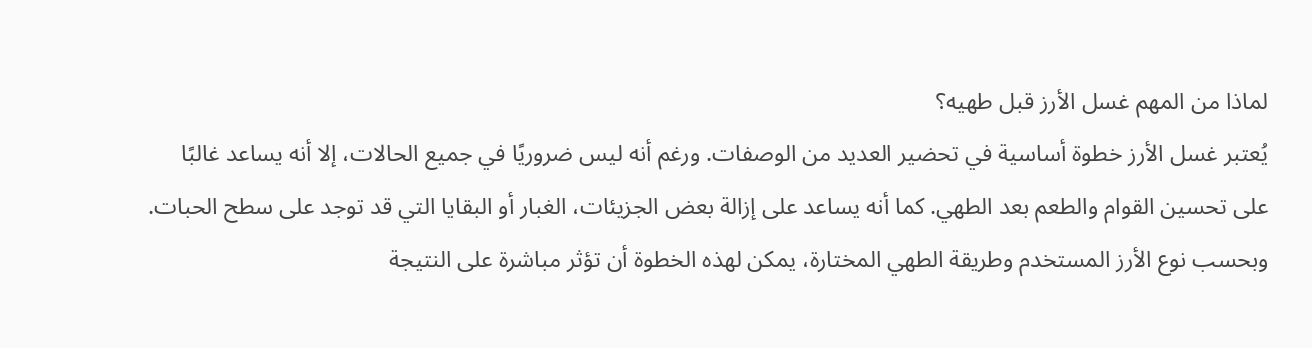لماذا من المهم غسل الأرز قبل طهيه؟
يُعتبر غسل الأرز خطوة أساسية في تحضير العديد من الوصفات. ورغم أنه ليس ضروريًا في جميع الحالات، إلا أنه يساعد غالبًا على تحسين القوام والطعم بعد الطهي. كما أنه يساعد على إزالة بعض الجزيئات، الغبار أو البقايا التي قد توجد على سطح الحبات.
وبحسب نوع الأرز المستخدم وطريقة الطهي المختارة، يمكن لهذه الخطوة أن تؤثر مباشرة على النتيجة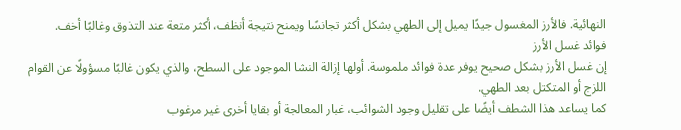النهائية. فالأرز المغسول جيدًا يميل إلى الطهي بشكل أكثر تجانسًا ويمنح نتيجة أنظف، أكثر متعة عند التذوق وغالبًا أخف.
فوائد غسل الأرز
إن غسل الأرز بشكل صحيح يوفر عدة فوائد ملموسة. أولها إزالة النشا الموجود على السطح، والذي يكون غالبًا مسؤولًا عن القوام اللزج أو المتكتل بعد الطهي.
كما يساعد هذا الشطف أيضًا على تقليل وجود الشوائب، غبار المعالجة أو بقايا أخرى غير مرغوب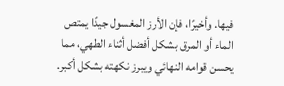فيها. وأخيرًا، فإن الأرز المغسول جيدًا يمتص الماء أو المرق بشكل أفضل أثناء الطهي، مما يحسن قوامه النهائي ويبرز نكهته بشكل أكبر.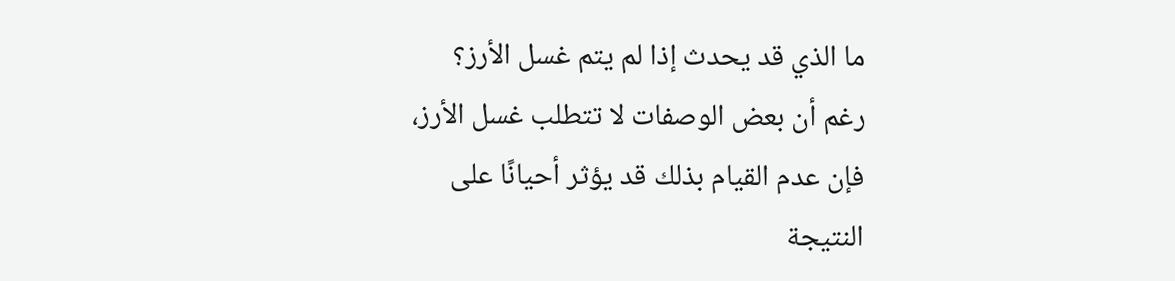ما الذي قد يحدث إذا لم يتم غسل الأرز؟
رغم أن بعض الوصفات لا تتطلب غسل الأرز، فإن عدم القيام بذلك قد يؤثر أحيانًا على النتيجة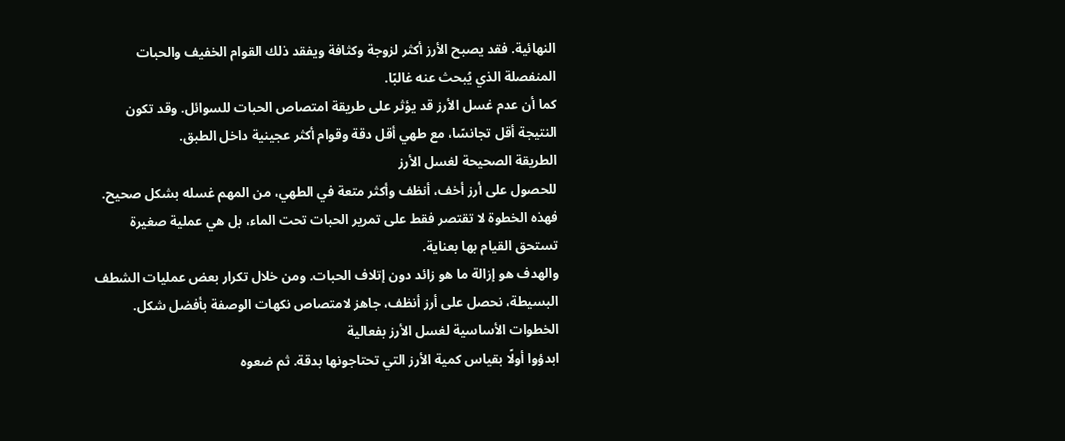النهائية. فقد يصبح الأرز أكثر لزوجة وكثافة ويفقد ذلك القوام الخفيف والحبات المنفصلة الذي يُبحث عنه غالبًا.
كما أن عدم غسل الأرز قد يؤثر على طريقة امتصاص الحبات للسوائل. وقد تكون النتيجة أقل تجانسًا، مع طهي أقل دقة وقوام أكثر عجينية داخل الطبق.
الطريقة الصحيحة لغسل الأرز
للحصول على أرز أخف، أنظف وأكثر متعة في الطهي، من المهم غسله بشكل صحيح. فهذه الخطوة لا تقتصر فقط على تمرير الحبات تحت الماء، بل هي عملية صغيرة تستحق القيام بها بعناية.
والهدف هو إزالة ما هو زائد دون إتلاف الحبات. ومن خلال تكرار بعض عمليات الشطف البسيطة، نحصل على أرز أنظف، جاهز لامتصاص نكهات الوصفة بأفضل شكل.
الخطوات الأساسية لغسل الأرز بفعالية
ابدؤوا أولًا بقياس كمية الأرز التي تحتاجونها بدقة. ثم ضعوه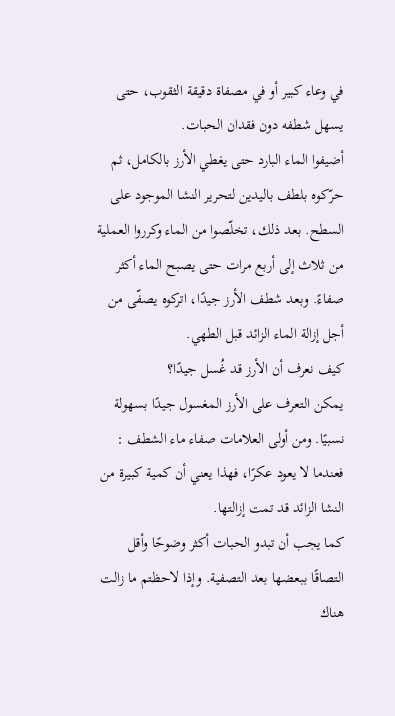في وعاء كبير أو في مصفاة دقيقة الثقوب، حتى يسهل شطفه دون فقدان الحبات.
أضيفوا الماء البارد حتى يغطي الأرز بالكامل، ثم حرّكوه بلطف باليدين لتحرير النشا الموجود على السطح. بعد ذلك، تخلّصوا من الماء وكرروا العملية من ثلاث إلى أربع مرات حتى يصبح الماء أكثر صفاءً. وبعد شطف الأرز جيدًا، اتركوه يصفّى من أجل إزالة الماء الزائد قبل الطهي.
كيف نعرف أن الأرز قد غُسل جيدًا؟
يمكن التعرف على الأرز المغسول جيدًا بسهولة نسبيًا. ومن أولى العلامات صفاء ماء الشطف : فعندما لا يعود عكرًا، فهذا يعني أن كمية كبيرة من النشا الزائد قد تمت إزالتها.
كما يجب أن تبدو الحبات أكثر وضوحًا وأقل التصاقًا ببعضها بعد التصفية. وإذا لاحظتم ما زالت هناك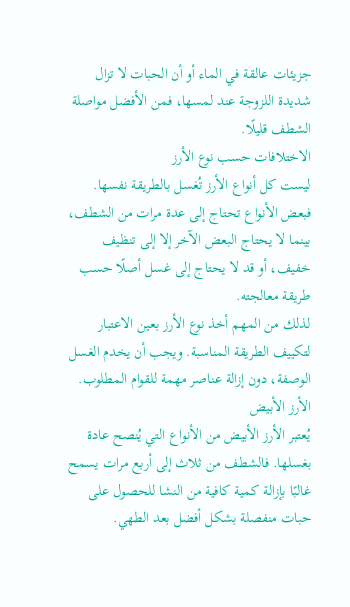جزيئات عالقة في الماء أو أن الحبات لا تزال شديدة اللزوجة عند لمسها، فمن الأفضل مواصلة الشطف قليلًا.
الاختلافات حسب نوع الأرز
ليست كل أنواع الأرز تُغسل بالطريقة نفسها. فبعض الأنواع تحتاج إلى عدة مرات من الشطف، بينما لا يحتاج البعض الآخر إلا إلى تنظيف خفيف، أو قد لا يحتاج إلى غسل أصلًا حسب طريقة معالجته.
لذلك من المهم أخذ نوع الأرز بعين الاعتبار لتكييف الطريقة المناسبة. ويجب أن يخدم الغسل الوصفة، دون إزالة عناصر مهمة للقوام المطلوب.
الأرز الأبيض
يُعتبر الأرز الأبيض من الأنواع التي يُنصح عادة بغسلها. فالشطف من ثلاث إلى أربع مرات يسمح غالبًا بإزالة كمية كافية من النشا للحصول على حبات منفصلة بشكل أفضل بعد الطهي.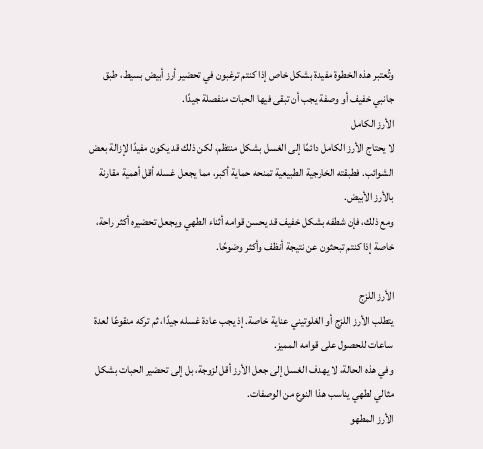وتُعتبر هذه الخطوة مفيدة بشكل خاص إذا كنتم ترغبون في تحضير أرز أبيض بسيط، طبق جانبي خفيف أو وصفة يجب أن تبقى فيها الحبات منفصلة جيدًا.
الأرز الكامل
لا يحتاج الأرز الكامل دائمًا إلى الغسل بشكل منتظم، لكن ذلك قد يكون مفيدًا لإزالة بعض الشوائب. فطبقته الخارجية الطبيعية تمنحه حماية أكبر، مما يجعل غسله أقل أهمية مقارنة بالأرز الأبيض.
ومع ذلك، فإن شطفه بشكل خفيف قد يحسن قوامه أثناء الطهي ويجعل تحضيره أكثر راحة، خاصة إذا كنتم تبحثون عن نتيجة أنظف وأكثر وضوحًا.

الأرز اللزج
يتطلب الأرز اللزج أو الغلوتيني عناية خاصة. إذ يجب عادة غسله جيدًا، ثم تركه منقوعًا لعدة ساعات للحصول على قوامه المميز.
وفي هذه الحالة، لا يهدف الغسل إلى جعل الأرز أقل لزوجة، بل إلى تحضير الحبات بشكل مثالي لطهي يناسب هذا النوع من الوصفات.
الأرز المطهو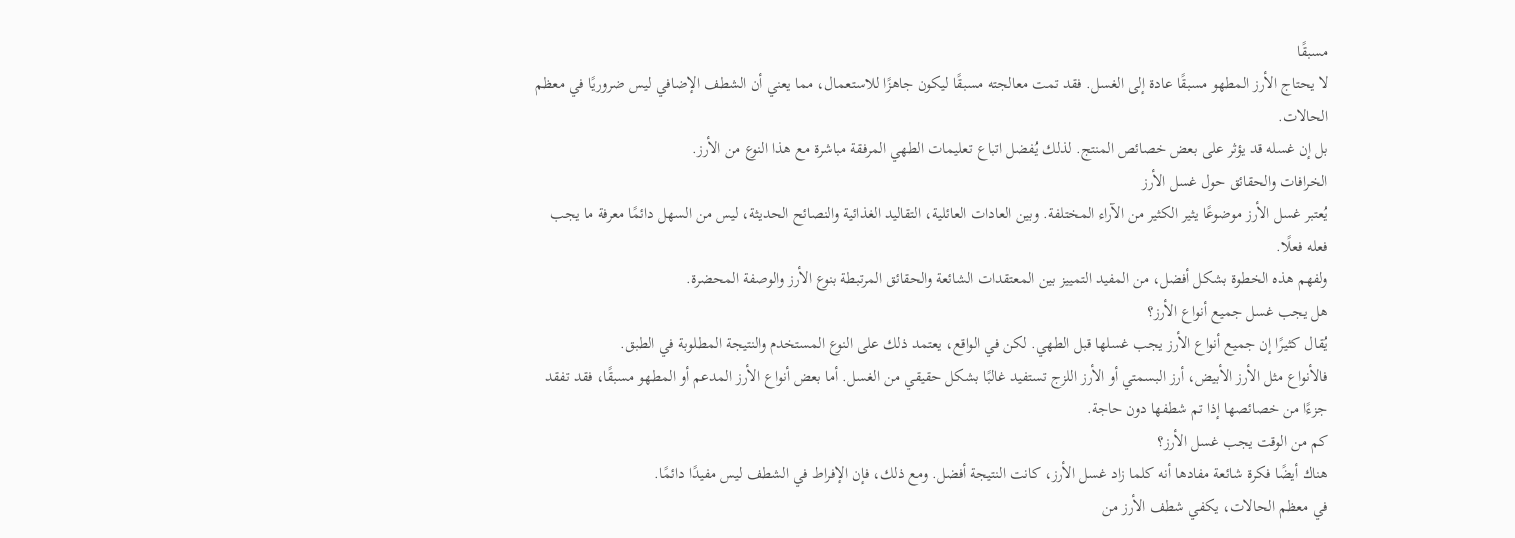مسبقًا
لا يحتاج الأرز المطهو مسبقًا عادة إلى الغسل. فقد تمت معالجته مسبقًا ليكون جاهزًا للاستعمال، مما يعني أن الشطف الإضافي ليس ضروريًا في معظم الحالات.
بل إن غسله قد يؤثر على بعض خصائص المنتج. لذلك يُفضل اتباع تعليمات الطهي المرفقة مباشرة مع هذا النوع من الأرز.
الخرافات والحقائق حول غسل الأرز
يُعتبر غسل الأرز موضوعًا يثير الكثير من الآراء المختلفة. وبين العادات العائلية، التقاليد الغذائية والنصائح الحديثة، ليس من السهل دائمًا معرفة ما يجب فعله فعلًا.
ولفهم هذه الخطوة بشكل أفضل، من المفيد التمييز بين المعتقدات الشائعة والحقائق المرتبطة بنوع الأرز والوصفة المحضرة.
هل يجب غسل جميع أنواع الأرز؟
يُقال كثيرًا إن جميع أنواع الأرز يجب غسلها قبل الطهي. لكن في الواقع، يعتمد ذلك على النوع المستخدم والنتيجة المطلوبة في الطبق.
فالأنواع مثل الأرز الأبيض، أرز البسمتي أو الأرز اللزج تستفيد غالبًا بشكل حقيقي من الغسل. أما بعض أنواع الأرز المدعم أو المطهو مسبقًا، فقد تفقد جزءًا من خصائصها إذا تم شطفها دون حاجة.
كم من الوقت يجب غسل الأرز؟
هناك أيضًا فكرة شائعة مفادها أنه كلما زاد غسل الأرز، كانت النتيجة أفضل. ومع ذلك، فإن الإفراط في الشطف ليس مفيدًا دائمًا.
في معظم الحالات، يكفي شطف الأرز من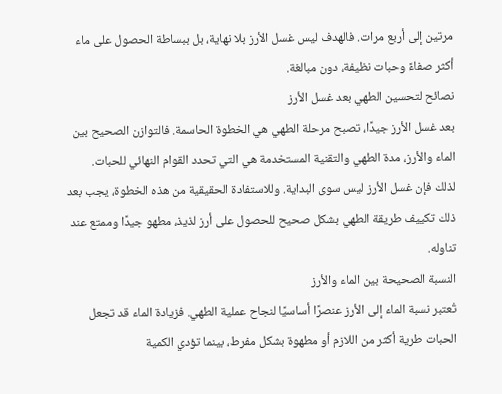مرتين إلى أربع مرات. فالهدف ليس غسل الأرز بلا نهاية، بل ببساطة الحصول على ماء أكثر صفاءً وحبات نظيفة، دون مبالغة.
نصائح لتحسين الطهي بعد غسل الأرز
بعد غسل الأرز جيدًا، تصبح مرحلة الطهي هي الخطوة الحاسمة. فالتوازن الصحيح بين الماء والأرز، مدة الطهي والتقنية المستخدمة هي التي تحدد القوام النهائي للحبات.
لذلك فإن غسل الأرز ليس سوى البداية. وللاستفادة الحقيقية من هذه الخطوة، يجب بعد ذلك تكييف طريقة الطهي بشكل صحيح للحصول على أرز لذيذ، مطهو جيدًا وممتع عند تناوله.
النسبة الصحيحة بين الماء والأرز
تُعتبر نسبة الماء إلى الأرز عنصرًا أساسيًا لنجاح عملية الطهي. فزيادة الماء قد تجعل الحبات طرية أكثر من اللازم أو مطهوة بشكل مفرط، بينما تؤدي الكمية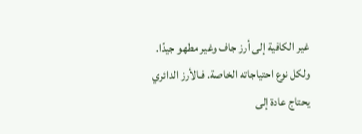غير الكافية إلى أرز جاف وغير مطهو جيدًا.
ولكل نوع احتياجاته الخاصة. فـالأرز الدائري يحتاج عادة إلى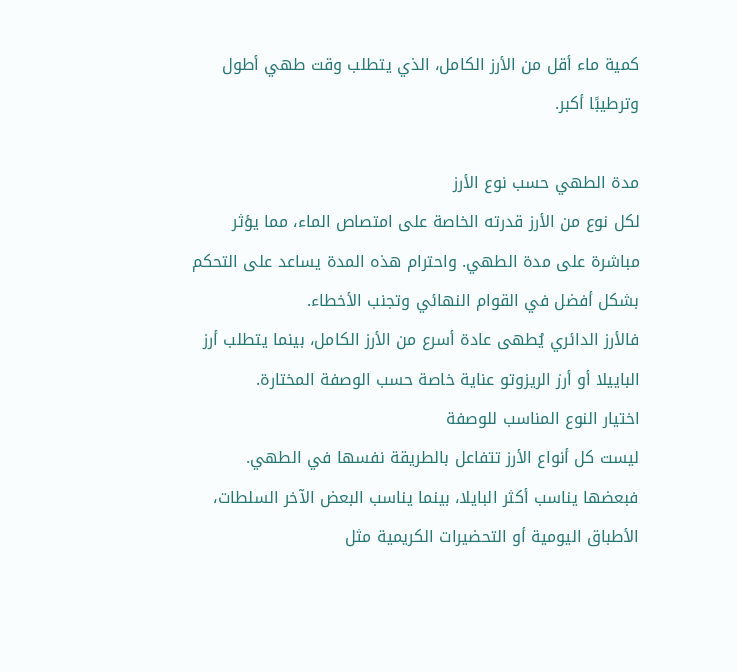كمية ماء أقل من الأرز الكامل، الذي يتطلب وقت طهي أطول وترطيبًا أكبر.

مدة الطهي حسب نوع الأرز
لكل نوع من الأرز قدرته الخاصة على امتصاص الماء، مما يؤثر مباشرة على مدة الطهي. واحترام هذه المدة يساعد على التحكم بشكل أفضل في القوام النهائي وتجنب الأخطاء.
فالأرز الدائري يُطهى عادة أسرع من الأرز الكامل، بينما يتطلب أرز الباييلا أو أرز الريزوتو عناية خاصة حسب الوصفة المختارة.
اختيار النوع المناسب للوصفة
ليست كل أنواع الأرز تتفاعل بالطريقة نفسها في الطهي. فبعضها يناسب أكثر البايلا، بينما يناسب البعض الآخر السلطات، الأطباق اليومية أو التحضيرات الكريمية مثل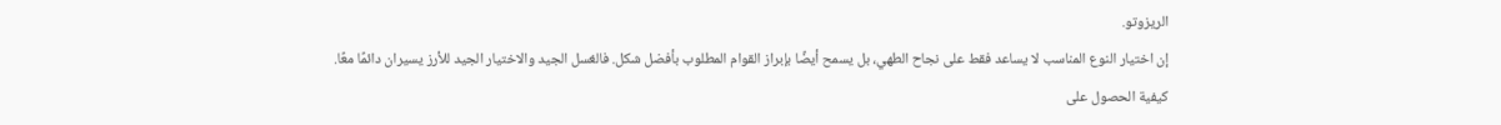الريزوتو.
إن اختيار النوع المناسب لا يساعد فقط على نجاح الطهي، بل يسمح أيضًا بإبراز القوام المطلوب بأفضل شكل. فالغسل الجيد والاختيار الجيد للأرز يسيران دائمًا معًا.
كيفية الحصول على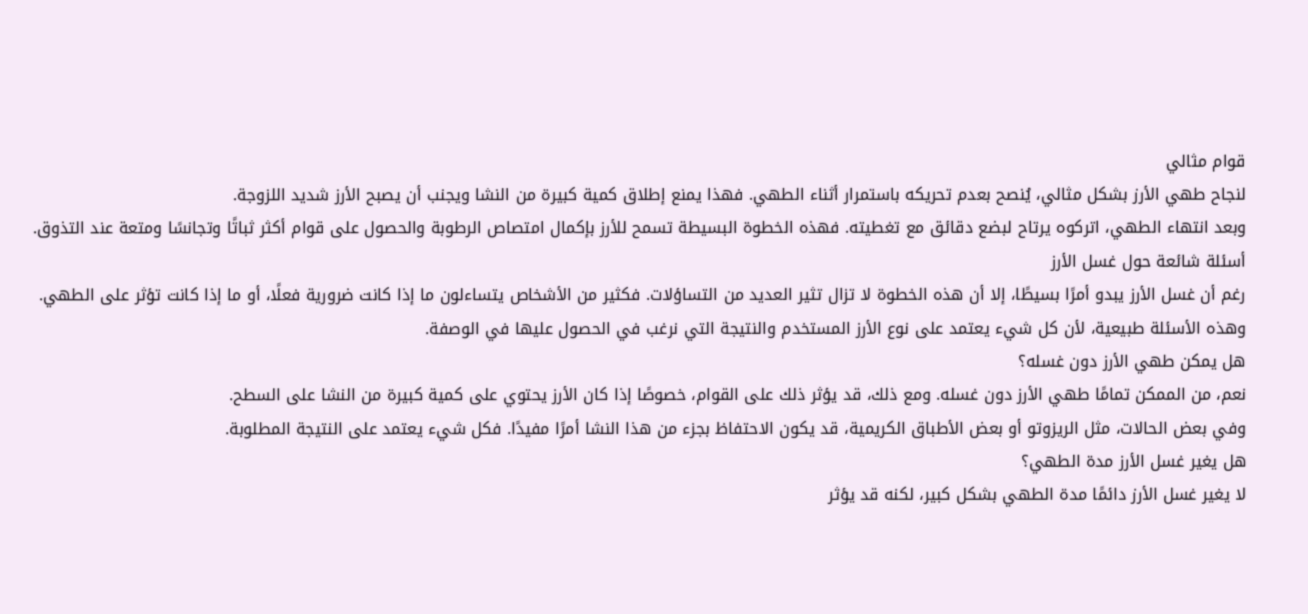قوام مثالي
لنجاح طهي الأرز بشكل مثالي، يُنصح بعدم تحريكه باستمرار أثناء الطهي. فهذا يمنع إطلاق كمية كبيرة من النشا ويجنب أن يصبح الأرز شديد اللزوجة.
وبعد انتهاء الطهي، اتركوه يرتاح لبضع دقائق مع تغطيته. فهذه الخطوة البسيطة تسمح للأرز بإكمال امتصاص الرطوبة والحصول على قوام أكثر ثباتًا وتجانسًا ومتعة عند التذوق.
أسئلة شائعة حول غسل الأرز
رغم أن غسل الأرز يبدو أمرًا بسيطًا، إلا أن هذه الخطوة لا تزال تثير العديد من التساؤلات. فكثير من الأشخاص يتساءلون ما إذا كانت ضرورية فعلًا، أو ما إذا كانت تؤثر على الطهي.
وهذه الأسئلة طبيعية، لأن كل شيء يعتمد على نوع الأرز المستخدم والنتيجة التي نرغب في الحصول عليها في الوصفة.
هل يمكن طهي الأرز دون غسله؟
نعم، من الممكن تمامًا طهي الأرز دون غسله. ومع ذلك، قد يؤثر ذلك على القوام، خصوصًا إذا كان الأرز يحتوي على كمية كبيرة من النشا على السطح.
وفي بعض الحالات، مثل الريزوتو أو بعض الأطباق الكريمية، قد يكون الاحتفاظ بجزء من هذا النشا أمرًا مفيدًا. فكل شيء يعتمد على النتيجة المطلوبة.
هل يغير غسل الأرز مدة الطهي؟
لا يغير غسل الأرز دائمًا مدة الطهي بشكل كبير، لكنه قد يؤثر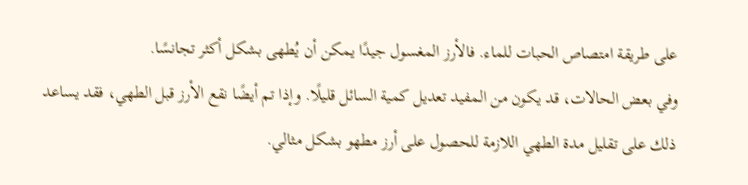على طريقة امتصاص الحبات للماء. فالأرز المغسول جيدًا يمكن أن يُطهى بشكل أكثر تجانسًا.
وفي بعض الحالات، قد يكون من المفيد تعديل كمية السائل قليلًا. وإذا تم أيضًا نقع الأرز قبل الطهي، فقد يساعد ذلك على تقليل مدة الطهي اللازمة للحصول على أرز مطهو بشكل مثالي.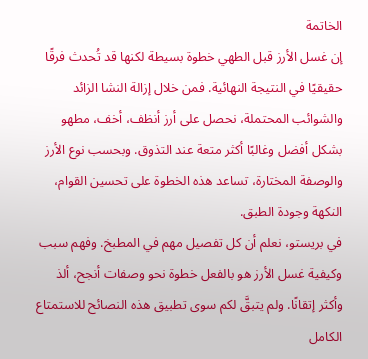الخاتمة
إن غسل الأرز قبل الطهي خطوة بسيطة لكنها قد تُحدث فرقًا حقيقيًا في النتيجة النهائية. فمن خلال إزالة النشا الزائد والشوائب المحتملة، نحصل على أرز أنظف، أخف، مطهو بشكل أفضل وغالبًا أكثر متعة عند التذوق. وبحسب نوع الأرز والوصفة المختارة، تساعد هذه الخطوة على تحسين القوام، النكهة وجودة الطبق.
في بريستو، نعلم أن كل تفصيل مهم في المطبخ. وفهم سبب وكيفية غسل الأرز هو بالفعل خطوة نحو وصفات أنجح، ألذ وأكثر إتقانًا. ولم يتبقَّ لكم سوى تطبيق هذه النصائح للاستمتاع الكامل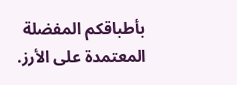بأطباقكم المفضلة المعتمدة على الأرز.